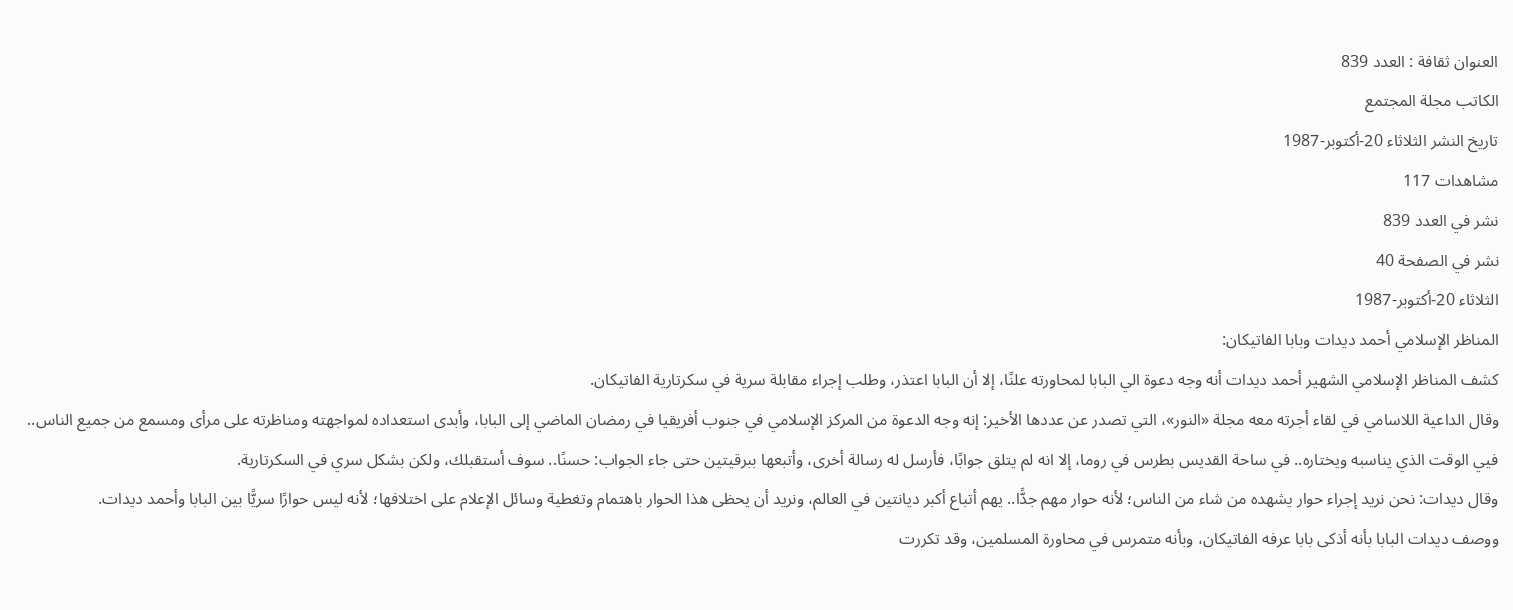العنوان ثقافة : العدد 839
الكاتب مجلة المجتمع
تاريخ النشر الثلاثاء 20-أكتوبر-1987
مشاهدات 117
نشر في العدد 839
نشر في الصفحة 40
الثلاثاء 20-أكتوبر-1987
المناظر الإسلامي أحمد ديدات وبابا الفاتيكان:
كشف المناظر الإسلامي الشهير أحمد ديدات أنه وجه دعوة الي البابا لمحاورته علنًا، إلا أن البابا اعتذر، وطلب إجراء مقابلة سرية في سكرتارية الفاتيكان.
وقال الداعية اللاسامي في لقاء أجرته معه مجلة «النور»، التي تصدر عن عددها الأخير: إنه وجه الدعوة من المركز الإسلامي في جنوب أفريقيا في رمضان الماضي إلى البابا، وأبدى استعداده لمواجهته ومناظرته على مرأى ومسمع من جميع الناس.. فيي الوقت الذي يناسبه ويختاره.. في ساحة القديس بطرس في روما، إلا انه لم يتلق جوابًا، فأرسل له رسالة أخرى، وأتبعها ببرقيتين حتى جاء الجواب: حسنًا.. سوف أستقبلك، ولكن بشكل سري في السكرتارية.
وقال ديدات: نحن نريد إجراء حوار يشهده من شاء من الناس؛ لأنه حوار مهم جدًّا.. يهم أتباع أكبر ديانتين في العالم، ونريد أن يحظى هذا الحوار باهتمام وتغطية وسائل الإعلام على اختلافها؛ لأنه ليس حوارًا سريًّا بين البابا وأحمد ديدات.
ووصف ديدات البابا بأنه أذكى بابا عرفه الفاتيكان، وبأنه متمرس في محاورة المسلمين، وقد تكررت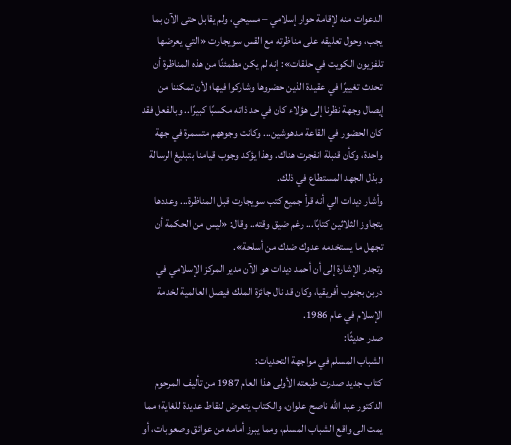الدعوات منه لإقامة حوار إسلامي – مسيحي، ولم يقابل حتى الآن بما يجب، وحول تعليقه على مناظرته مع القس سويجارت «التي يعرضها تلفزيون الكويت في حلقات»: إنه لم يكن مطمئنًا من هذه المناظرة أن تحدث تغييرًا في عقيدة الذين حضروها وشاركوا فيها؛ لأن تمكننا من إيصال وجهة نظرنا إلى هؤلاء كان في حد ذاته مكسبًا كبيرًا.. وبالفعل فقد كان الحضور في القاعة مدهوشين... وكانت وجوههم متسمرة في جهة واحدة، وكأن قنبلة انفجرت هناك. وهذا يؤكد وجوب قيامنا بتبليغ الرسالة وبذل الجهد المستطاع في ذلك.
وأشار ديدات الي أنه قرأ جميع كتب سويجارت قبل المناظرة... وعددها يتجاوز الثلاثين كتابًا... رغم ضيق وقته.. وقال: «ليس من الحكمة أن تجهل ما يستخدمه عدوك ضدك من أسلحة».
وتجدر الإشارة إلى أن أحمد ديدات هو الآن مدير المركز الإسلامي في دربن بجنوب أفريقيا، وكان قد نال جائزة الملك فيصل العالمية لخدمة الإسلام في عام 1986.
صدر حديثًا:
الشباب المسلم في مواجهة التحديات:
كتاب جديد صدرت طبعته الأولى هذا العام 1987 من تأليف المرحوم الدكتور عبد الله ناصح علوان، والكتاب يتعرض لنقاط عديدة للغاية؛ مما يمت الى واقع الشباب المسلم، ومما يبرز أمامه من عوائق وصعوبات، أو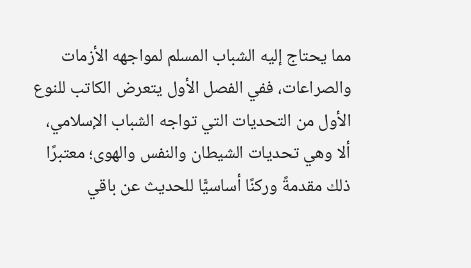مما يحتاج إليه الشباب المسلم لمواجهه الأزمات والصراعات، ففي الفصل الأول يتعرض الكاتب للنوع الأول من التحديات التي تواجه الشباب الإسلامي، ألا وهي تحديات الشيطان والنفس والهوى؛ معتبرًا ذلك مقدمةً وركنًا أساسيًّا للحديث عن باقي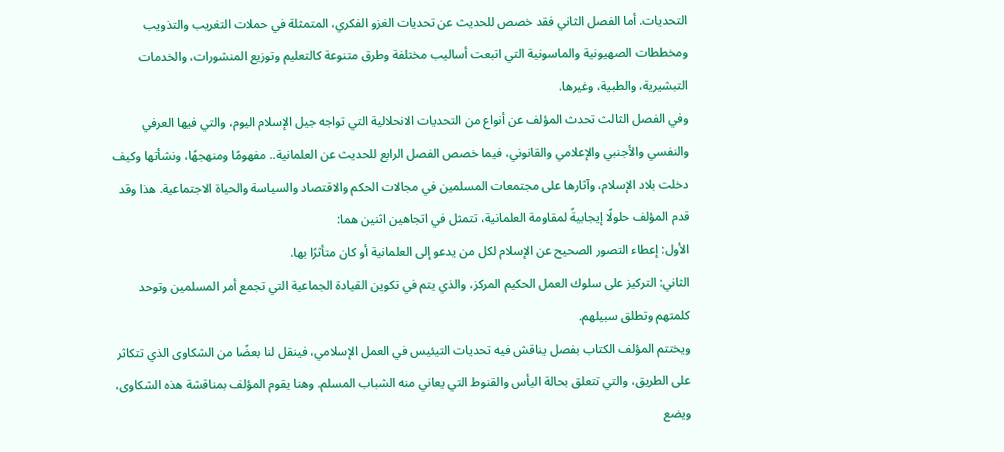التحديات. أما الفصل الثاني فقد خصص للحديث عن تحديات الغزو الفكري، المتمثلة في حملات التغريب والتذويب ومخططات الصهيونية والماسونية التي اتبعت أساليب مختلفة وطرق متنوعة كالتعليم وتوزيع المنشورات، والخدمات التبشيرية، والطبية، وغيرها.
وفي الفصل الثالث تحدث المؤلف عن أنواع من التحديات الانحلالية التي تواجه جيل الإسلام اليوم، والتي فيها العرفي والنفسي والأجنبي والإعلامي والقانوني، فيما خصص الفصل الرابع للحديث عن العلمانية.. مفهومًا ومنهجهًا، ونشأتها وكيف دخلت بلاد الإسلام، وآثارها على مجتمعات المسلمين في مجالات الحكم والاقتصاد والسياسة والحياة الاجتماعية. هذا وقد قدم المؤلف حلولًا إيجابيةً لمقاومة العلمانية، تتمثل في اتجاهين اثنين هما:
الأول: إعطاء التصور الصحيح عن الإسلام لكل من يدعو إلى العلمانية أو كان متأثرًا بها.
الثاني: التركيز على سلوك العمل الحكيم المركز، والذي يتم في تكوين القيادة الجماعية التي تجمع أمر المسلمين وتوحد كلمتهم وتطلق سبيلهم.
ويختتم المؤلف الكتاب بفصل يناقش فيه تحديات التيئيس في العمل الإسلامي، فينقل لنا بعضًا من الشكاوى الذي تتكاثر على الطريق، والتي تتعلق بحالة اليأس والقنوط التي يعاني منه الشباب المسلم. وهنا يقوم المؤلف بمناقشة هذه الشكاوى، ويضع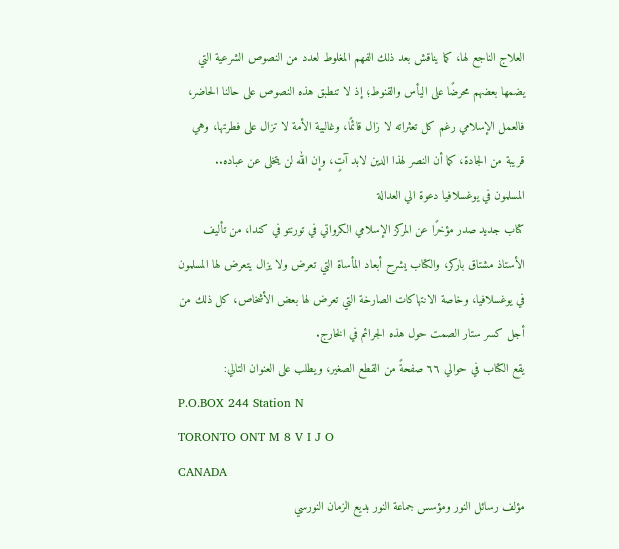العلاج الناجع لها، كما يناقش بعد ذلك الفهم المغلوط لعدد من النصوص الشرعية التي يضمها بعضهم محرضًا على اليأس والقنوط؛ إذ لا تنطبق هذه النصوص على حالنا الحاضر، فالعمل الإسلامي رغم كل تعثراته لا زال قائمًا، وغالبية الأمة لا تزال على فطرتها، وهي قريبة من الجادة، كما أن النصر لهذا الدين لابد آتٍ، وإن الله لن يتخلى عن عباده..
المسلمون في يوغسلافيا دعوة الي العدالة
كتاب جديد صدر مؤخرًا عن المركز الإسلامي الكرواتي في تورنتو في كندا، من تأليف الأستاذ مشتاق باركر، والكتاب يشرح أبعاد المأساة التي تعرض ولا يزال يتعرض لها المسلمون في يوغسلافيا، وخاصة الانتهاكات الصارخة التي تعرض لها بعض الأشخاص، كل ذلك من أجل كسر ستار الصمت حول هذه الجرائم في الخارج.
يقع الكتاب في حوالي ٦٦ صفحةً من القطع الصغير، ويطلب على العنوان التالي:
P.O.BOX 244 Station N
TORONTO ONT M 8 V I J O
CANADA
مؤلف رسائل النور ومؤسس جماعة النور بديع الزمان النورسي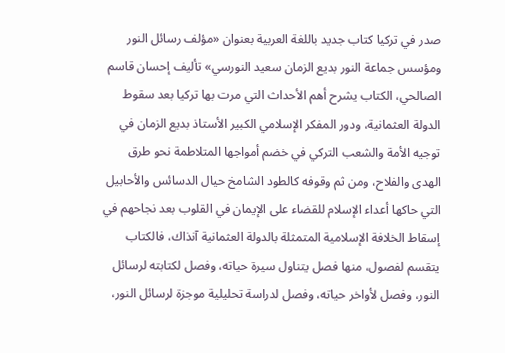صدر في تركيا كتاب جديد باللغة العربية بعنوان «مؤلف رسائل النور ومؤسس جماعة النور بديع الزمان سعيد النورسي» تأليف إحسان قاسم الصالحي، الكتاب يشرح أهم الأحداث التي مرت بها تركيا بعد سقوط الدولة العثمانية، ودور المفكر الإسلامي الكبير الأستاذ بديع الزمان في توجيه الأمة والشعب التركي في خضم أمواجها المتلاطمة نحو طرق الهدى والفلاح، ومن ثم وقوفه كالطود الشامخ حيال الدسائس والأحابيل التي حاكها أعداء الإسلام للقضاء على الإيمان في القلوب بعد نجاحهم في إسقاط الخلافة الإسلامية المتمثلة بالدولة العثمانية آنذاك، فالكتاب يتقسم لفصول، منها فصل يتناول سيرة حياته، وفصل لكتابته لرسائل النور، وفصل لأواخر حياته، وفصل لدراسة تحليلية موجزة لرسائل النور،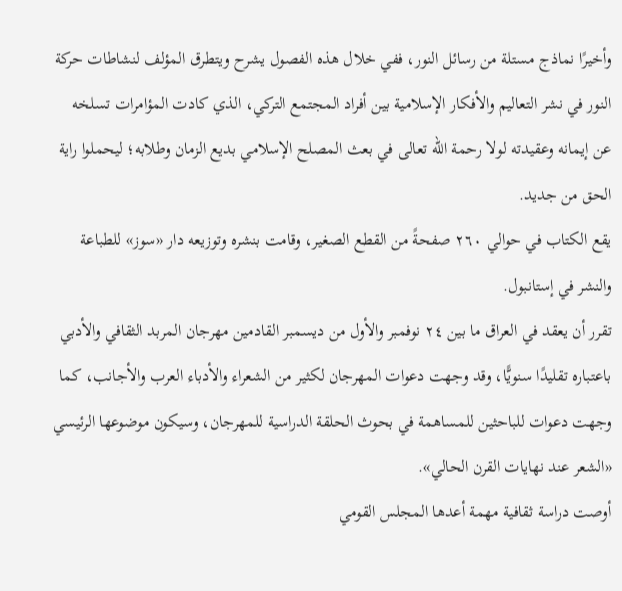وأخيرًا نماذج مستلة من رسائل النور، ففي خلال هذه الفصول يشرح ويتطرق المؤلف لنشاطات حركة النور في نشر التعاليم والأفكار الإسلامية بين أفراد المجتمع التركي، الذي كادت المؤامرات تسلخه عن إيمانه وعقيدته لولا رحمة الله تعالى في بعث المصلح الإسلامي بديع الزمان وطلابه؛ ليحملوا راية الحق من جديد.
يقع الكتاب في حوالي ٢٦٠ صفحةً من القطع الصغير، وقامت بنشره وتوزيعه دار «سوز» للطباعة والنشر في إستانبول.
تقرر أن يعقد في العراق ما بين ٢٤ نوفمبر والأول من ديسمبر القادمين مهرجان المربد الثقافي والأدبي باعتباره تقليدًا سنويًّا، وقد وجهت دعوات المهرجان لكثير من الشعراء والأدباء العرب والأجانب، كما وجهت دعوات للباحثين للمساهمة في بحوث الحلقة الدراسية للمهرجان، وسيكون موضوعها الرئيسي «الشعر عند نهايات القرن الحالي».
أوصت دراسة ثقافية مهمة أعدها المجلس القومي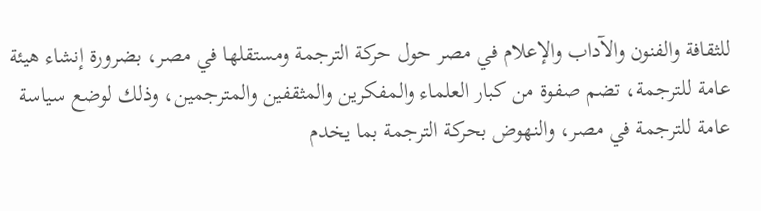للثقافة والفنون والآداب والإعلام في مصر حول حركة الترجمة ومستقلها في مصر، بضرورة إنشاء هيئة عامة للترجمة، تضم صفوة من كبار العلماء والمفكرين والمثقفين والمترجمين، وذلك لوضع سياسة عامة للترجمة في مصر، والنهوض بحركة الترجمة بما يخدم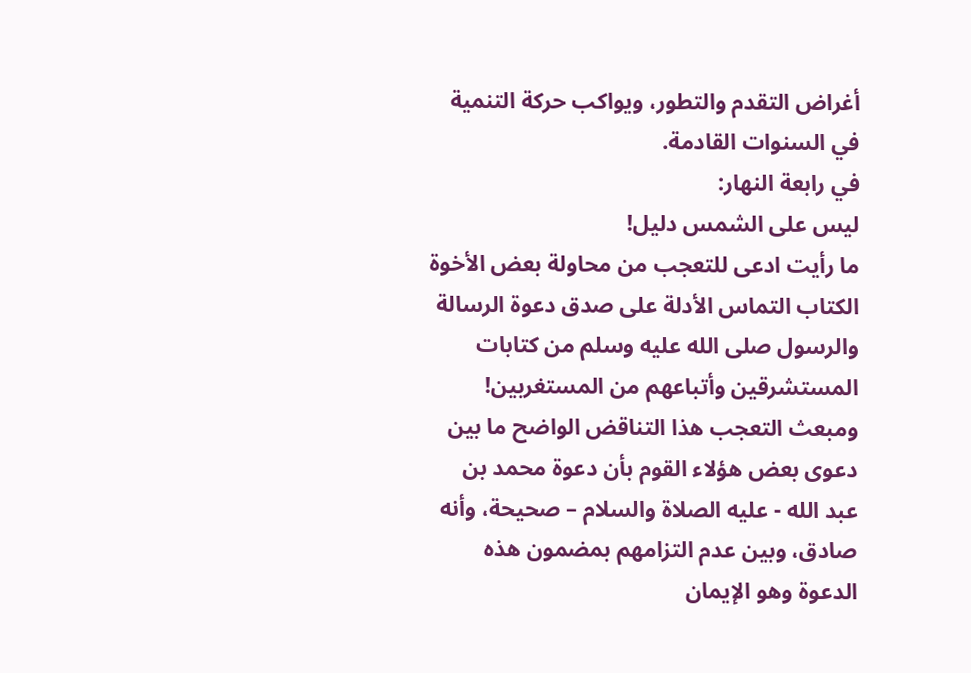أغراض التقدم والتطور، ويواكب حركة التنمية في السنوات القادمة.
في رابعة النهار:
ليس على الشمس دليل!
ما رأيت ادعى للتعجب من محاولة بعض الأخوة الكتاب التماس الأدلة على صدق دعوة الرسالة والرسول صلى الله عليه وسلم من كتابات المستشرقين وأتباعهم من المستغربين! ومبعث التعجب هذا التناقض الواضح ما بين دعوى بعض هؤلاء القوم بأن دعوة محمد بن عبد الله - عليه الصلاة والسلام – صحيحة، وأنه صادق، وبين عدم التزامهم بمضمون هذه الدعوة وهو الإيمان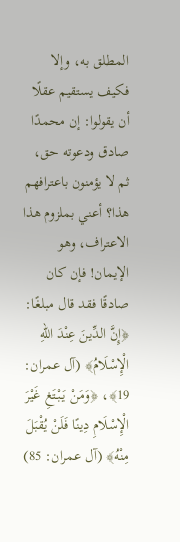المطلق به، وإلا فكيف يستقيم عقلًا أن يقولوا: إن محمدًا صادق ودعوته حق، ثم لا يؤمنون باعترافهم هذا؟ أعني بملزوم هذا الاعتراف، وهو الإيمان! فإن كان صادقًا فقد قال مبلغًا: ﴿إِنَّ الدِّينَ عِنْدَ اللهِ الْإِسْلَامُ﴾ (آل عمران: 19﴾، ﴿وَمَنْ يَبْتَغِ غَيْرَ الْإِسْلَامِ دِينًا فَلَنْ يُقْبَلَ مِنْهُ﴾ (آل عمران: 85)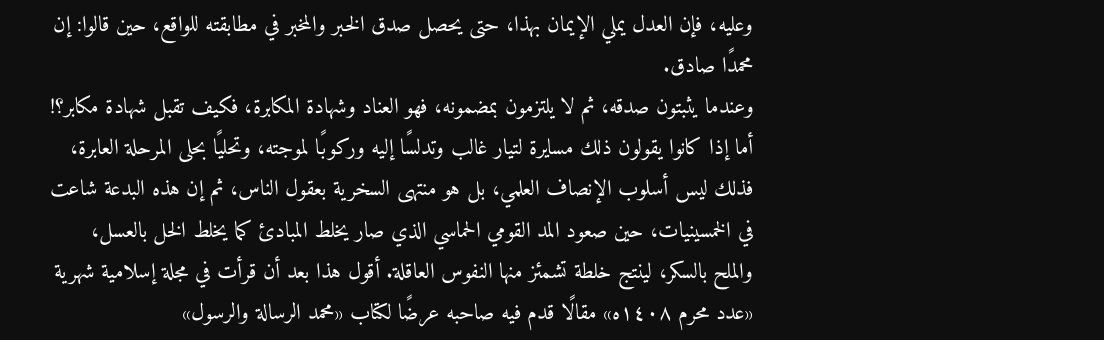وعليه، فإن العدل يملي الإيمان بهذا، حتى يحصل صدق الخبر والمخبر في مطابقته للواقع، حين قالوا: إن محمدًا صادق.
وعندما يثبتون صدقه، ثم لا يلتزمون بمضمونه، فهو العناد وشهادة المكابرة، فكيف تقبل شهادة مكابر؟! أما إذا كانوا يقولون ذلك مسايرة لتيار غالب وتدلسًا إليه وركوبًا لموجته، وتحليًا بحلى المرحلة العابرة، فذلك ليس أسلوب الإنصاف العلمي، بل هو منتهى السخرية بعقول الناس، ثم إن هذه البدعة شاعت في الخمسينيات، حين صعود المد القومي الحماسي الذي صار يخلط المبادئ كما يخلط الخل بالعسل، والملح بالسكر، لينتج خلطة تشمئز منها النفوس العاقلة. أقول هذا بعد أن قرأت في مجلة إسلامية شهرية «عدد محرم ١٤٠٨ه» مقالًا قدم فيه صاحبه عرضًا لكتاب «محمد الرسالة والرسول»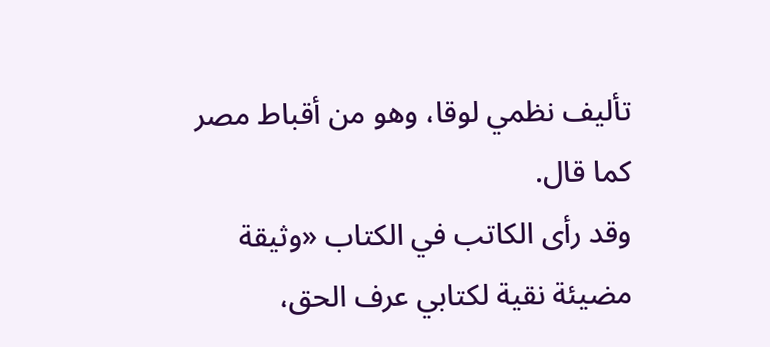تأليف نظمي لوقا، وهو من أقباط مصر كما قال.
وقد رأى الكاتب في الكتاب «وثيقة مضيئة نقية لكتابي عرف الحق،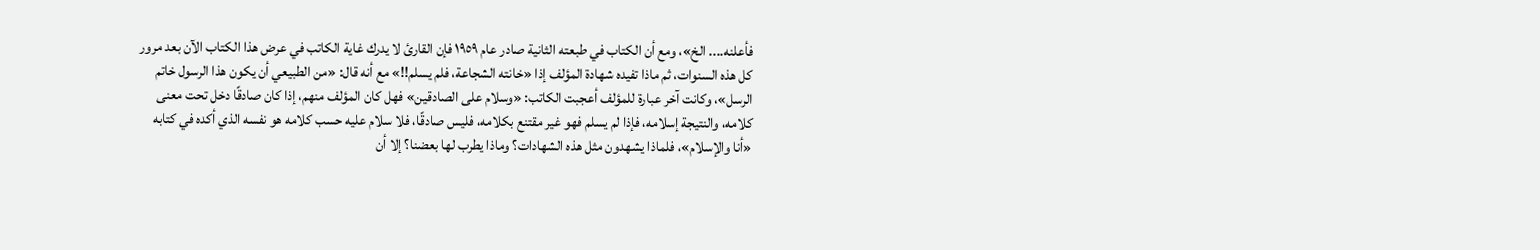فأعلنه.... الخ»، ومع أن الكتاب في طبعته الثانية صادر عام ١٩٥٩ فإن القارئ لا يدرك غاية الكاتب في عرض هذا الكتاب الآن بعد مرور كل هذه السنوات، ثم ماذا تفيده شهادة المؤلف إذا «خانته الشجاعة، فلم يسلم!!» مع أنه قال: «من الطبيعي أن يكون هذا الرسول خاتم الرسل»، وكانت آخر عبارة للمؤلف أعجبت الكاتب: «وسلام على الصادقين» فهل كان المؤلف منهم، إذا كان صادقًا دخل تحت معنى كلامه، والنتيجة إسلامه، فإذا لم يسلم فهو غير مقتنع بكلامه، فليس صادقًا، فلا سلام عليه حسب كلامه هو نفسه الذي أكده في كتابه «أنا والإسلام»، فلماذا يشهدون مثل هذه الشهادات؟ وماذا يطرب لها بعضنا؟ إلا أن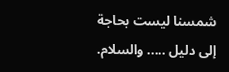شمسنا ليست بحاجة إلى دليل ..... والسلام.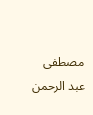مصطفى عبد الرحمن